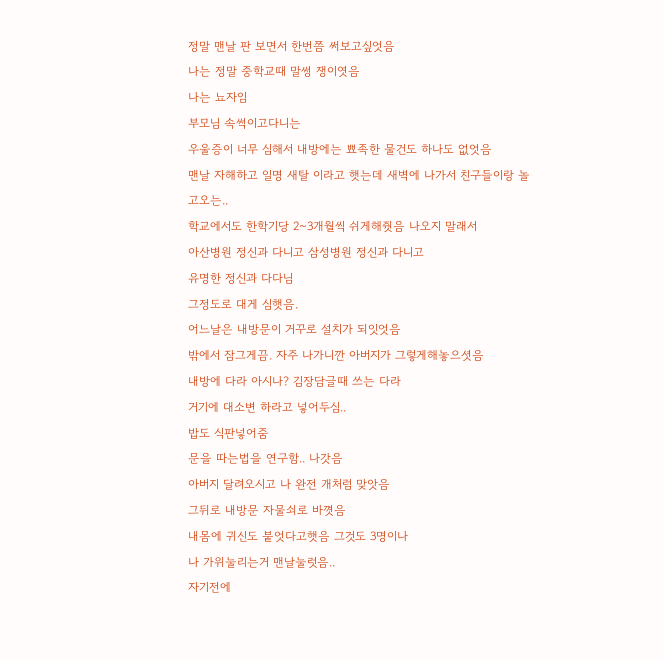정말 맨날 판 보면서 한번쯤 써보고싶엇음
나는 정말 중학교때 말썽 쟁이엿음
나는 뇨자임
부모님 속썩이고다니는
우울증이 너무 심해서 내방에는 뾰족한 물건도 하나도 없엇음
맨날 자해하고 일명 새탈 이라고 햇는데 새벽에 나가서 친구들이랑 놀고오는..
학교에서도 한학기당 2~3개월씩 쉬게해줫음 나오지 말래서
아산병원 정신과 다니고 삼성병원 정신과 다니고
유명한 정신과 다다님
그정도로 대게 심햇음.
어느날은 내방문이 거꾸로 설치가 되잇엇음
밖에서 잠그게끔. 자주 나가니깐 아버지가 그렇게해놓으셧음
내방에 다라 아시나? 김장담글때 쓰는 다라
거기에 대소변 하라고 넣어두심..
밥도 식판넣어줌
문을 따는법을 연구함.. 나갓음
아버지 달려오시고 나 완전 개처럼 맞앗음
그뒤로 내방문 자물쇠로 바꼇음
내몸에 귀신도 붙엇다고햇음 그것도 3명이나
나 가위눌리는거 맨날눌럿음..
자기전에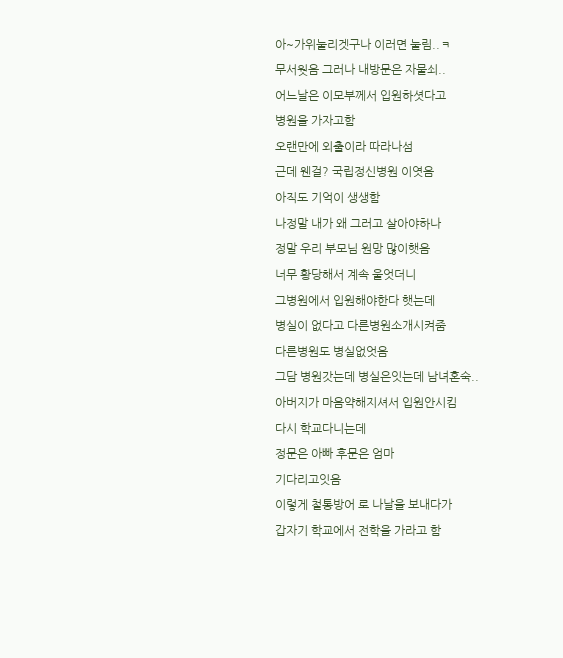아~가위눌리겟구나 이러면 눌림..ㅋ
무서웟음 그러나 내방문은 자물쇠..
어느날은 이모부께서 입원하셧다고
병원을 가자고함
오랜만에 외출이라 따라나섬
근데 웬걸? 국립정신병원 이엿음
아직도 기억이 생생함
나정말 내가 왜 그러고 살아야하나
정말 우리 부모님 원망 많이햇음
너무 황당해서 계속 울엇더니
그병원에서 입원해야한다 햇는데
병실이 없다고 다른병원소개시켜줌
다른병원도 병실없엇음
그담 병원갓는데 병실은잇는데 남녀혼숙..
아버지가 마음약해지셔서 입원안시킴
다시 학교다니는데
정문은 아빠 후문은 엄마
기다리고잇음
이렇게 철통방어 로 나날을 보내다가
갑자기 학교에서 전학을 가라고 함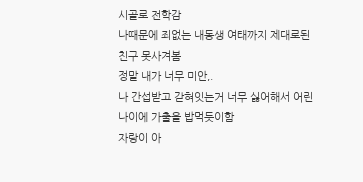시골로 전학감
나때문에 죄없는 내동생 여태까지 제대로된 친구 못사겨봄
정말 내가 너무 미안,.
나 간섭받고 갇혀잇는거 너무 싫어해서 어린나이에 가출을 밥먹듯이함
자랑이 아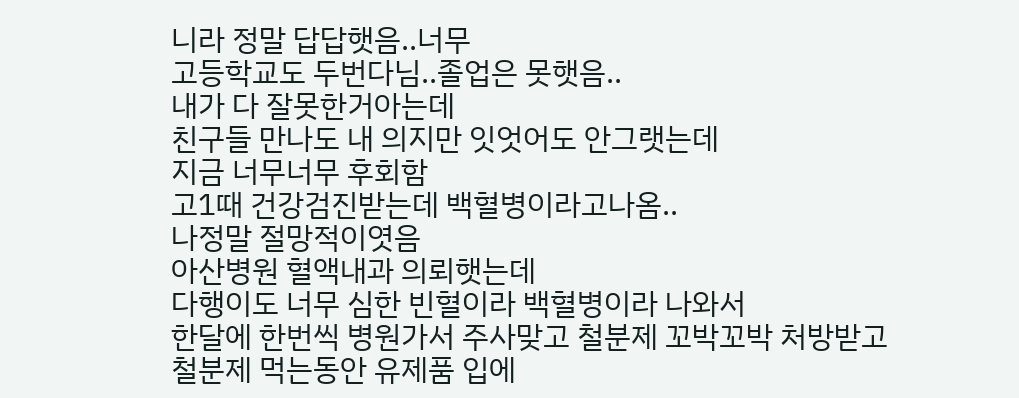니라 정말 답답햇음..너무
고등학교도 두번다님..졸업은 못햇음..
내가 다 잘못한거아는데
친구들 만나도 내 의지만 잇엇어도 안그랫는데
지금 너무너무 후회함
고1때 건강검진받는데 백혈병이라고나옴..
나정말 절망적이엿음
아산병원 혈액내과 의뢰햇는데
다행이도 너무 심한 빈혈이라 백혈병이라 나와서
한달에 한번씩 병원가서 주사맞고 철분제 꼬박꼬박 처방받고
철분제 먹는동안 유제품 입에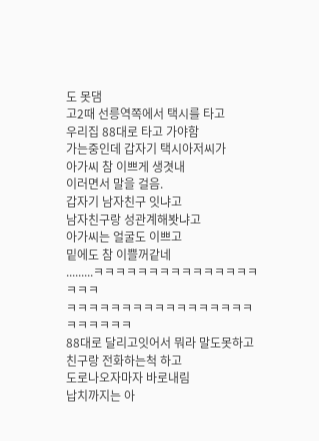도 못댐
고2때 선릉역쪽에서 택시를 타고
우리집 88대로 타고 가야함
가는중인데 갑자기 택시아저씨가
아가씨 참 이쁘게 생겻내
이러면서 말을 걸음.
갑자기 남자친구 잇냐고
남자친구랑 성관계해봣냐고
아가씨는 얼굴도 이쁘고
밑에도 참 이쁠꺼같네
.........ㅋㅋㅋㅋㅋㅋㅋㅋㅋㅋㅋㅋㅋㅋㅋㅋㅋㅋ
ㅋㅋㅋㅋㅋㅋㅋㅋㅋㅋㅋㅋㅋㅋㅋㅋㅋㅋㅋㅋㅋㅋㅋ
88대로 달리고잇어서 뭐라 말도못하고
친구랑 전화하는척 하고
도로나오자마자 바로내림
납치까지는 아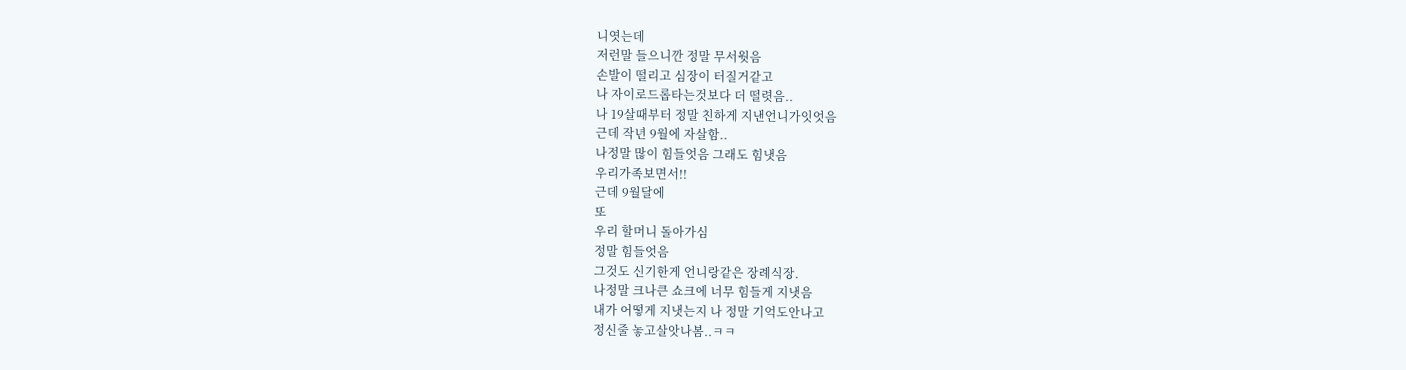니엿는데
저런말 들으니깐 정말 무서웟음
손발이 떨리고 심장이 터질거같고
나 자이로드롭타는것보다 더 떨렷음..
나 19살때부터 정말 친하게 지낸언니가잇엇음
근데 작년 9월에 자살함..
나정말 많이 힘들엇음 그래도 힘냇음
우리가족보면서!!
근데 9월달에
또
우리 할머니 돌아가심
정말 힘들엇음
그것도 신기한게 언니랑같은 장례식장.
나정말 크나큰 쇼크에 너무 힘들게 지냇음
내가 어떻게 지냇는지 나 정말 기억도안나고
정신줄 놓고살앗나봄..ㅋㅋ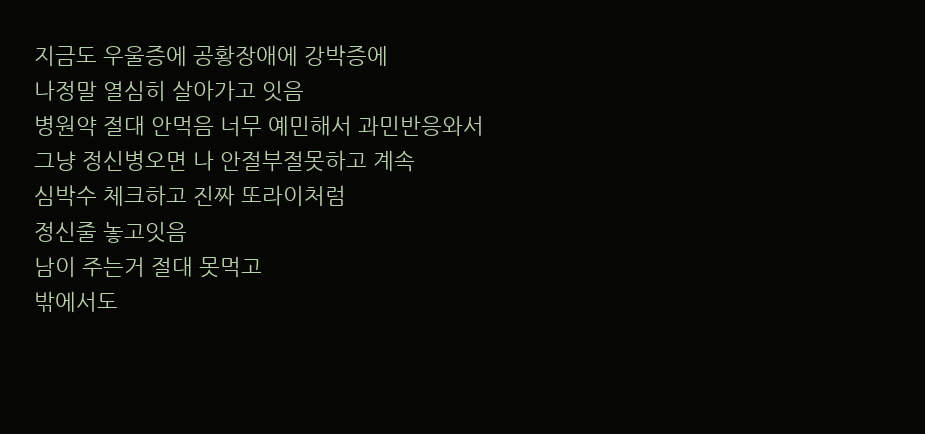지금도 우울증에 공황장애에 강박증에
나정말 열심히 살아가고 잇음
병원약 절대 안먹음 너무 예민해서 과민반응와서
그냥 정신병오면 나 안절부절못하고 계속
심박수 체크하고 진짜 또라이처럼
정신줄 놓고잇음
남이 주는거 절대 못먹고
밖에서도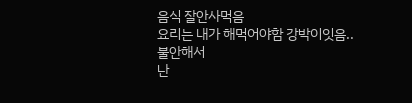음식 잘안사먹음
요리는 내가 해먹어야함 강박이잇음..
불안해서
난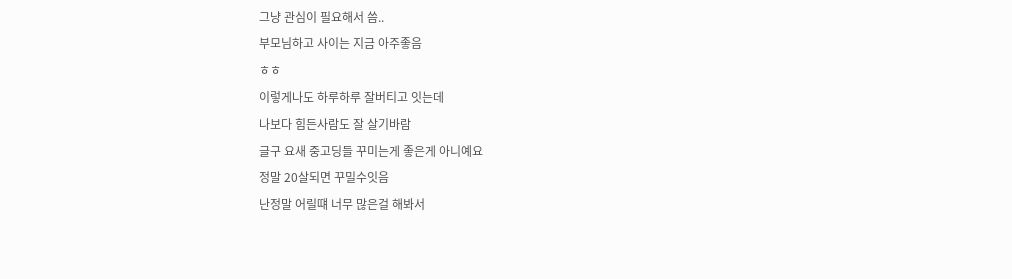그냥 관심이 필요해서 씀..
부모님하고 사이는 지금 아주좋음
ㅎㅎ
이렇게나도 하루하루 잘버티고 잇는데
나보다 힘든사람도 잘 살기바람
글구 요새 중고딩들 꾸미는게 좋은게 아니예요
정말 20살되면 꾸밀수잇음
난정말 어릴떄 너무 많은걸 해봐서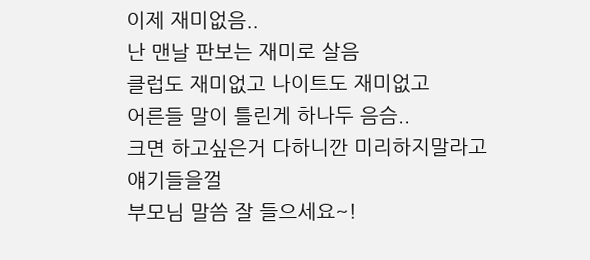이제 재미없음..
난 맨날 판보는 재미로 살음
클럽도 재미없고 나이트도 재미없고
어른들 말이 틀린게 하나두 음슴..
크면 하고싶은거 다하니깐 미리하지말라고
얘기들을껄
부모님 말씀 잘 들으세요~!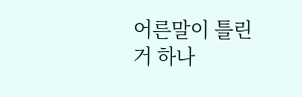어른말이 틀린거 하나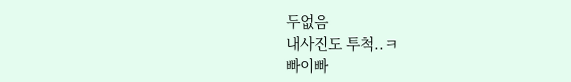두없음
내사진도 투척..ㅋ
빠이빠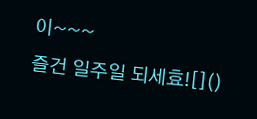이~~~
즐건 일주일 되세효![]()